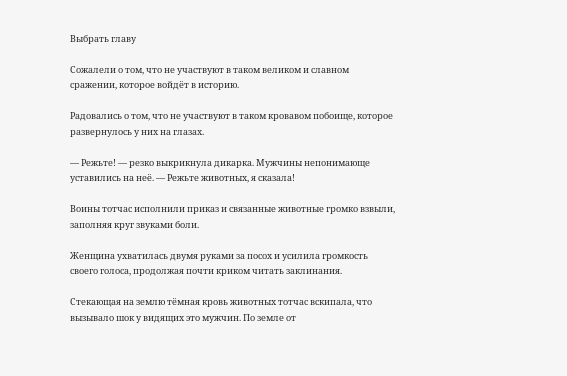Выбрать главу

Сожалели о том, что не участвуют в таком великом и славном сражении, которое войдёт в историю.

Радовались о том, что не участвуют в таком кровавом побоище, которое развернулось у них на глазах.

— Режьте! — резко выкрикнула дикарка. Мужчины непонимающе уставились на неё. — Режьте животных, я сказала!

Воины тотчас исполнили приказ и связанные животные громко взвыли, заполняя круг звуками боли.

Женщина ухватилась двумя руками за посох и усилила громкость своего голоса, продолжая почти криком читать заклинания.

Стекающая на землю тёмная кровь животных тотчас вскипала, что вызывало шок у видящих это мужчин. По земле от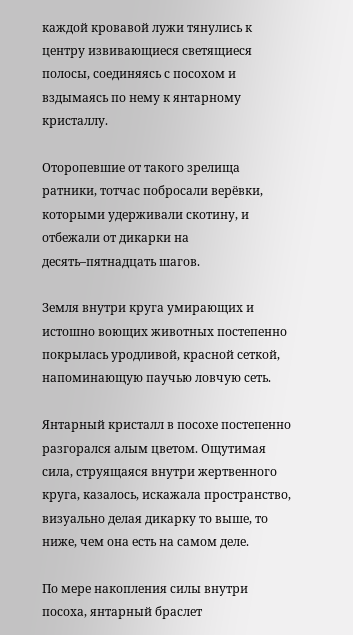каждой кровавой лужи тянулись к центру извивающиеся светящиеся полосы, соединяясь с посохом и вздымаясь по нему к янтарному кристаллу.

Оторопевшие от такого зрелища ратники, тотчас побросали верёвки, которыми удерживали скотину, и отбежали от дикарки на десять–пятнадцать шагов.

Земля внутри круга умирающих и истошно воющих животных постепенно покрылась уродливой, красной сеткой, напоминающую паучью ловчую сеть.

Янтарный кристалл в посохе постепенно разгорался алым цветом. Ощутимая сила, струящаяся внутри жертвенного круга, казалось, искажала пространство, визуально делая дикарку то выше, то ниже, чем она есть на самом деле.

По мере накопления силы внутри посоха, янтарный браслет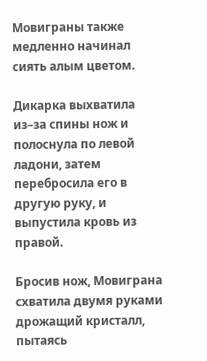Мовиграны также медленно начинал сиять алым цветом.

Дикарка выхватила из–за спины нож и полоснула по левой ладони, затем перебросила его в другую руку, и выпустила кровь из правой.

Бросив нож, Мовиграна схватила двумя руками дрожащий кристалл, пытаясь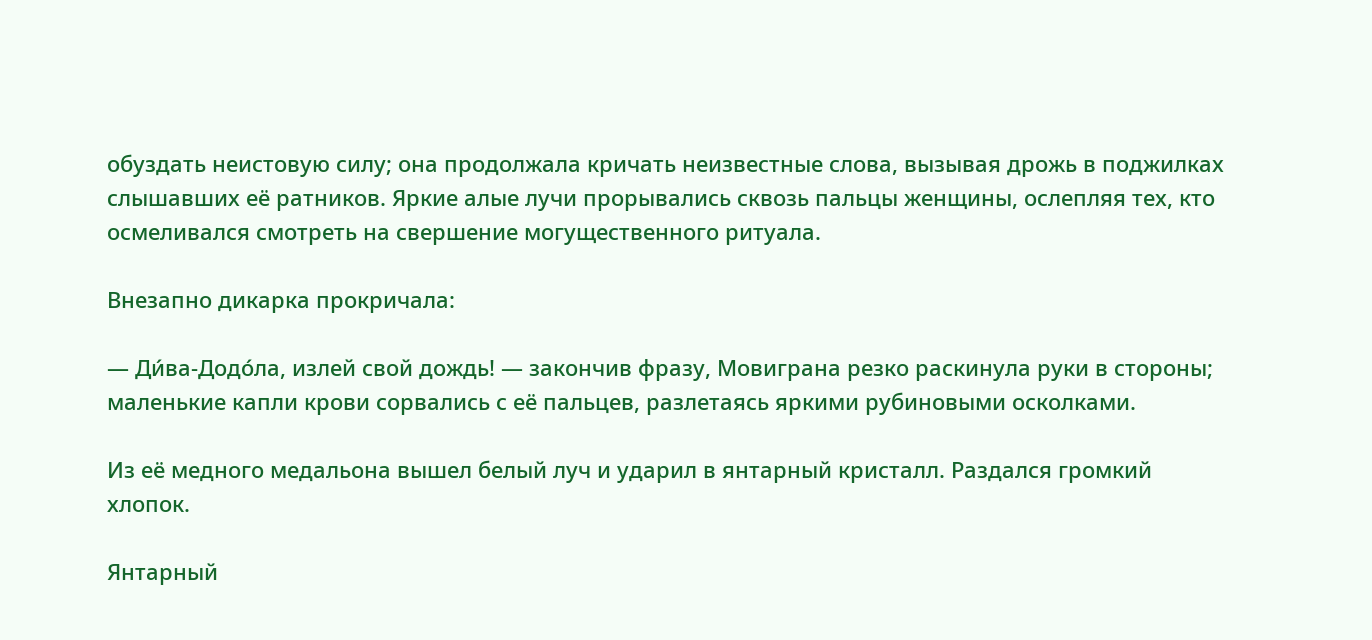обуздать неистовую силу; она продолжала кричать неизвестные слова, вызывая дрожь в поджилках слышавших её ратников. Яркие алые лучи прорывались сквозь пальцы женщины, ослепляя тех, кто осмеливался смотреть на свершение могущественного ритуала.

Внезапно дикарка прокричала:

— Ди́ва-Додо́ла, излей свой дождь! — закончив фразу, Мовиграна резко раскинула руки в стороны; маленькие капли крови сорвались с её пальцев, разлетаясь яркими рубиновыми осколками.

Из её медного медальона вышел белый луч и ударил в янтарный кристалл. Раздался громкий хлопок.

Янтарный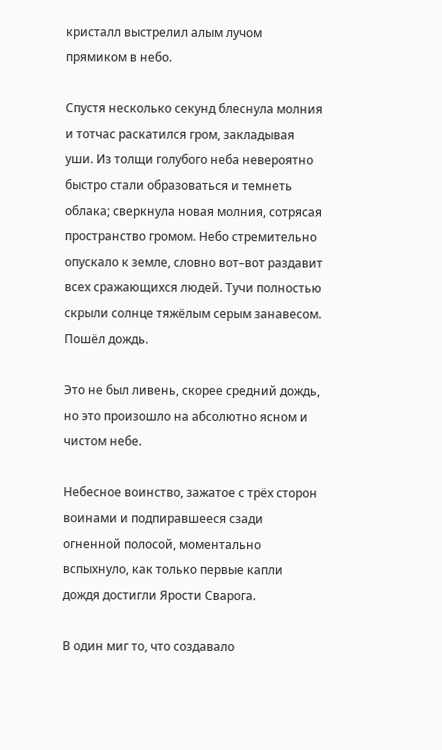кристалл выстрелил алым лучом прямиком в небо.

Спустя несколько секунд блеснула молния и тотчас раскатился гром, закладывая уши. Из толщи голубого неба невероятно быстро стали образоваться и темнеть облака; сверкнула новая молния, сотрясая пространство громом. Небо стремительно опускало к земле, словно вот–вот раздавит всех сражающихся людей. Тучи полностью скрыли солнце тяжёлым серым занавесом. Пошёл дождь.

Это не был ливень, скорее средний дождь, но это произошло на абсолютно ясном и чистом небе.

Небесное воинство, зажатое с трёх сторон воинами и подпиравшееся сзади огненной полосой, моментально вспыхнуло, как только первые капли дождя достигли Ярости Сварога.

В один миг то, что создавало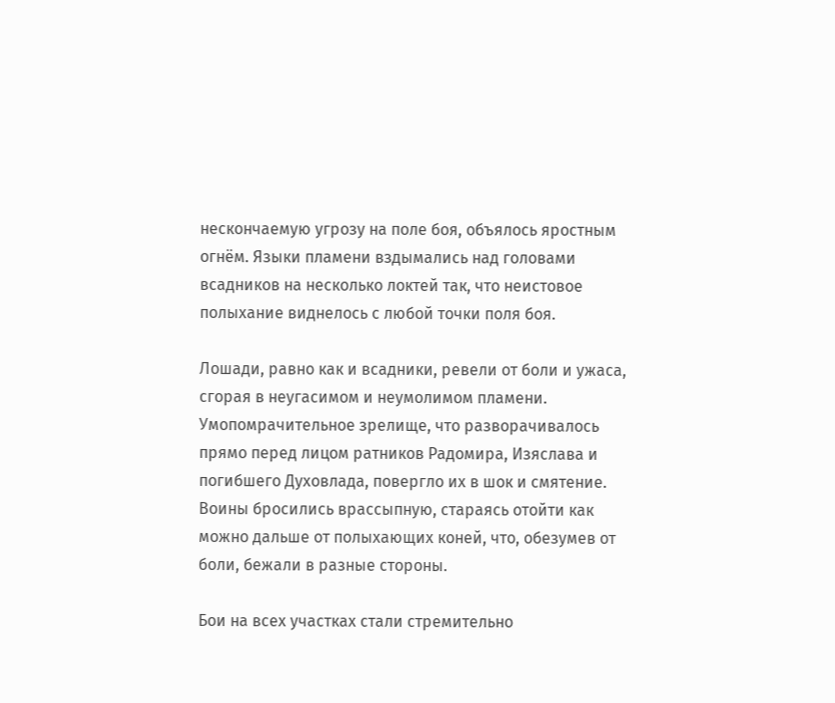нескончаемую угрозу на поле боя, объялось яростным огнём. Языки пламени вздымались над головами всадников на несколько локтей так, что неистовое полыхание виднелось с любой точки поля боя.

Лошади, равно как и всадники, ревели от боли и ужаса, сгорая в неугасимом и неумолимом пламени. Умопомрачительное зрелище, что разворачивалось прямо перед лицом ратников Радомира, Изяслава и погибшего Духовлада, повергло их в шок и смятение. Воины бросились врассыпную, стараясь отойти как можно дальше от полыхающих коней, что, обезумев от боли, бежали в разные стороны.

Бои на всех участках стали стремительно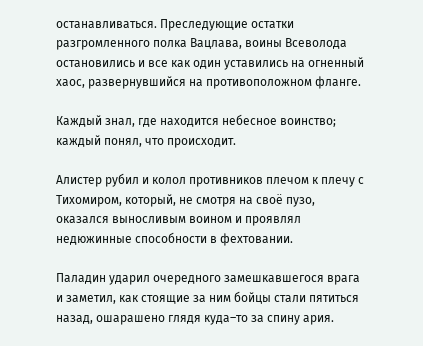останавливаться. Преследующие остатки разгромленного полка Вацлава, воины Всеволода остановились и все как один уставились на огненный хаос, развернувшийся на противоположном фланге.

Каждый знал, где находится небесное воинство; каждый понял, что происходит.

Алистер рубил и колол противников плечом к плечу с Тихомиром, который, не смотря на своё пузо, оказался выносливым воином и проявлял недюжинные способности в фехтовании.

Паладин ударил очередного замешкавшегося врага и заметил, как стоящие за ним бойцы стали пятиться назад, ошарашено глядя куда–то за спину ария.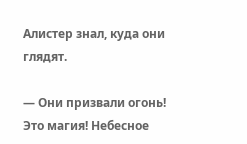Алистер знал, куда они глядят.

— Они призвали огонь! Это магия! Небесное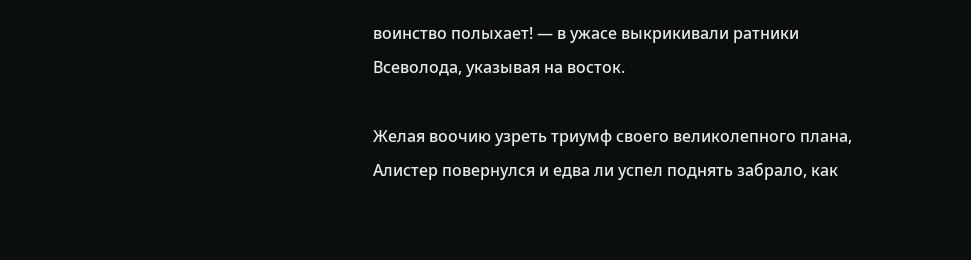воинство полыхает! — в ужасе выкрикивали ратники Всеволода, указывая на восток.

Желая воочию узреть триумф своего великолепного плана, Алистер повернулся и едва ли успел поднять забрало, как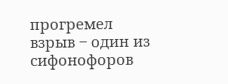прогремел взрыв ‒ один из сифонофоров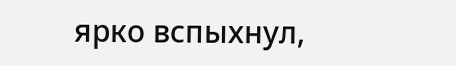ярко вспыхнул,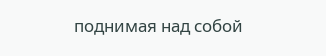поднимая над собой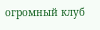огромный клуб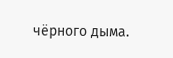чёрного дыма.